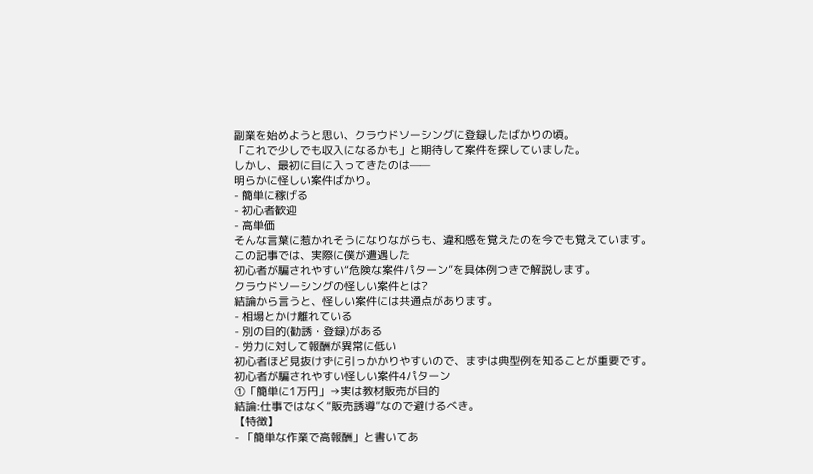副業を始めようと思い、クラウドソーシングに登録したばかりの頃。
「これで少しでも収入になるかも」と期待して案件を探していました。
しかし、最初に目に入ってきたのは——
明らかに怪しい案件ばかり。
- 簡単に稼げる
- 初心者歓迎
- 高単価
そんな言葉に惹かれそうになりながらも、違和感を覚えたのを今でも覚えています。
この記事では、実際に僕が遭遇した
初心者が騙されやすい“危険な案件パターン”を具体例つきで解説します。
クラウドソーシングの怪しい案件とは?
結論から言うと、怪しい案件には共通点があります。
- 相場とかけ離れている
- 別の目的(勧誘・登録)がある
- 労力に対して報酬が異常に低い
初心者ほど見抜けずに引っかかりやすいので、まずは典型例を知ることが重要です。
初心者が騙されやすい怪しい案件4パターン
①「簡単に1万円」→実は教材販売が目的
結論:仕事ではなく“販売誘導”なので避けるべき。
【特徴】
- 「簡単な作業で高報酬」と書いてあ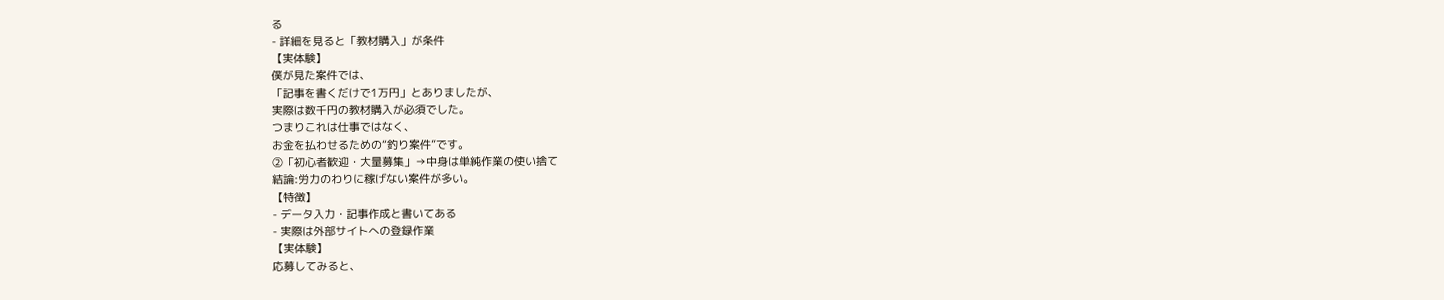る
- 詳細を見ると「教材購入」が条件
【実体験】
僕が見た案件では、
「記事を書くだけで1万円」とありましたが、
実際は数千円の教材購入が必須でした。
つまりこれは仕事ではなく、
お金を払わせるための“釣り案件”です。
②「初心者歓迎・大量募集」→中身は単純作業の使い捨て
結論:労力のわりに稼げない案件が多い。
【特徴】
- データ入力・記事作成と書いてある
- 実際は外部サイトへの登録作業
【実体験】
応募してみると、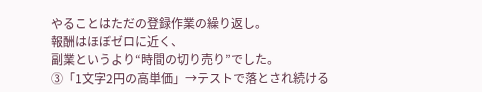やることはただの登録作業の繰り返し。
報酬はほぼゼロに近く、
副業というより“時間の切り売り”でした。
③「1文字2円の高単価」→テストで落とされ続ける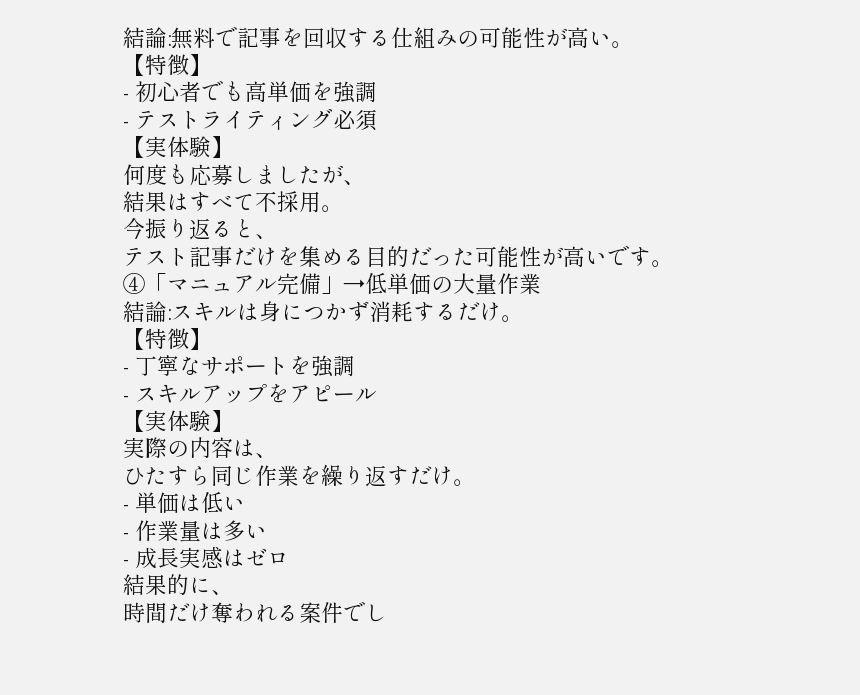結論:無料で記事を回収する仕組みの可能性が高い。
【特徴】
- 初心者でも高単価を強調
- テストライティング必須
【実体験】
何度も応募しましたが、
結果はすべて不採用。
今振り返ると、
テスト記事だけを集める目的だった可能性が高いです。
④「マニュアル完備」→低単価の大量作業
結論:スキルは身につかず消耗するだけ。
【特徴】
- 丁寧なサポートを強調
- スキルアップをアピール
【実体験】
実際の内容は、
ひたすら同じ作業を繰り返すだけ。
- 単価は低い
- 作業量は多い
- 成長実感はゼロ
結果的に、
時間だけ奪われる案件でし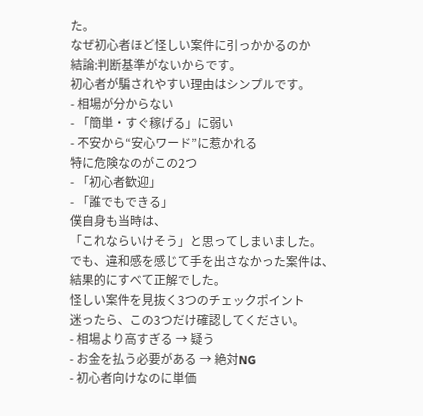た。
なぜ初心者ほど怪しい案件に引っかかるのか
結論:判断基準がないからです。
初心者が騙されやすい理由はシンプルです。
- 相場が分からない
- 「簡単・すぐ稼げる」に弱い
- 不安から“安心ワード”に惹かれる
特に危険なのがこの2つ
- 「初心者歓迎」
- 「誰でもできる」
僕自身も当時は、
「これならいけそう」と思ってしまいました。
でも、違和感を感じて手を出さなかった案件は、
結果的にすべて正解でした。
怪しい案件を見抜く3つのチェックポイント
迷ったら、この3つだけ確認してください。
- 相場より高すぎる → 疑う
- お金を払う必要がある → 絶対NG
- 初心者向けなのに単価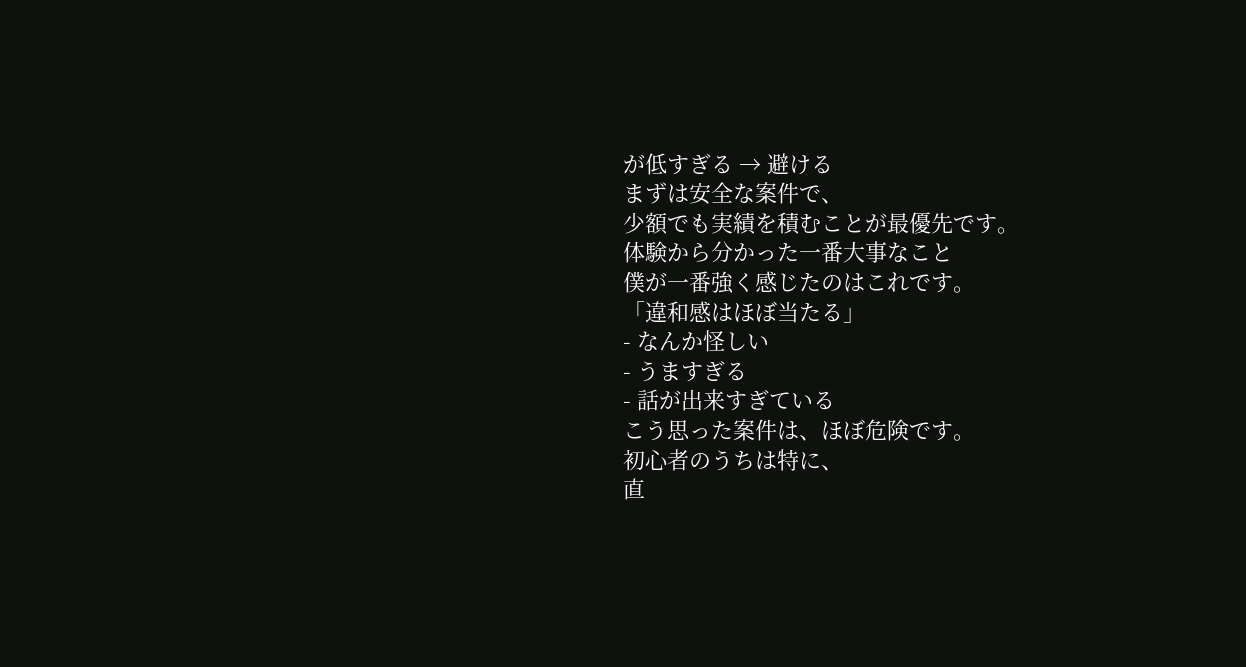が低すぎる → 避ける
まずは安全な案件で、
少額でも実績を積むことが最優先です。
体験から分かった一番大事なこと
僕が一番強く感じたのはこれです。
「違和感はほぼ当たる」
- なんか怪しい
- うますぎる
- 話が出来すぎている
こう思った案件は、ほぼ危険です。
初心者のうちは特に、
直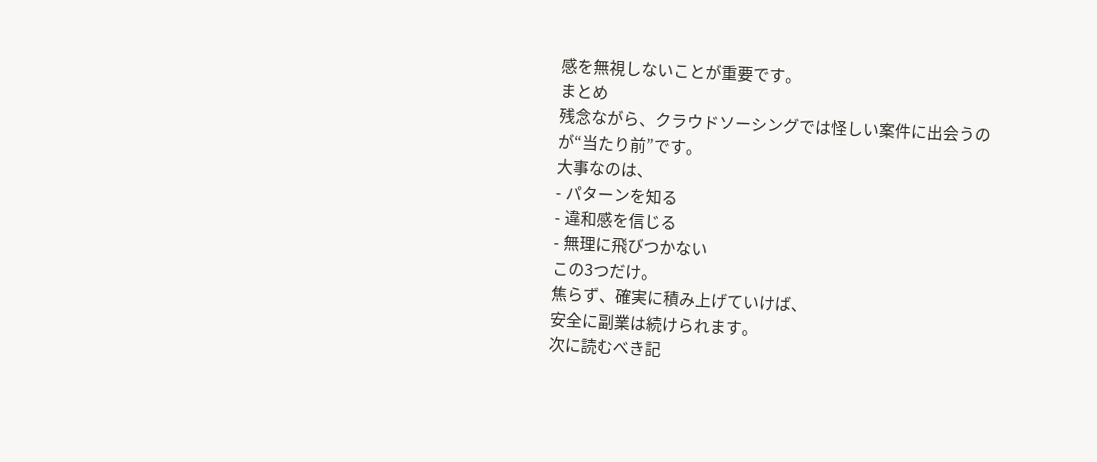感を無視しないことが重要です。
まとめ
残念ながら、クラウドソーシングでは怪しい案件に出会うのが“当たり前”です。
大事なのは、
- パターンを知る
- 違和感を信じる
- 無理に飛びつかない
この3つだけ。
焦らず、確実に積み上げていけば、
安全に副業は続けられます。
次に読むべき記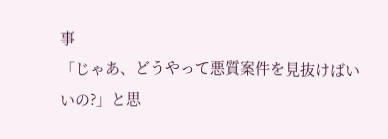事
「じゃあ、どうやって悪質案件を見抜けばいいの?」と思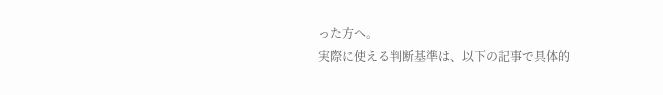った方へ。
実際に使える判断基準は、以下の記事で具体的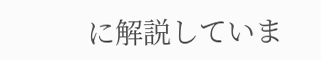に解説していま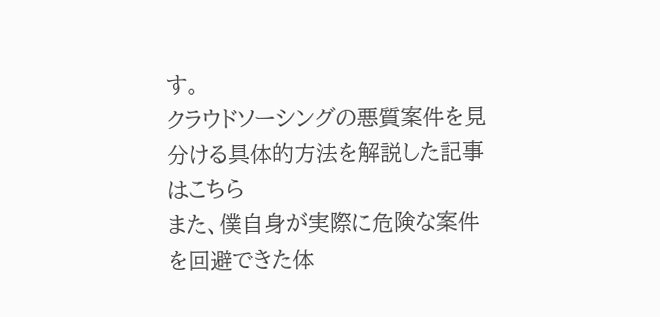す。
クラウドソーシングの悪質案件を見分ける具体的方法を解説した記事はこちら
また、僕自身が実際に危険な案件を回避できた体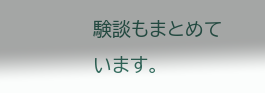験談もまとめています。